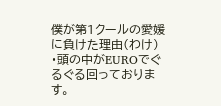僕が第1クールの愛媛に負けた理由(わけ)
・頭の中がEUROでぐるぐる回っております。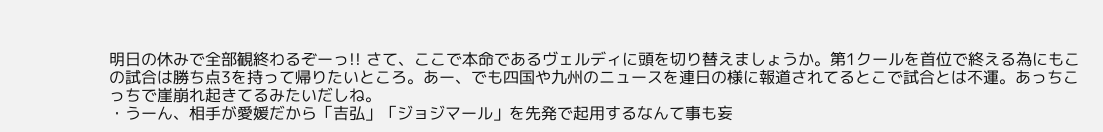明日の休みで全部観終わるぞーっ!! さて、ここで本命であるヴェルディに頭を切り替えましょうか。第1クールを首位で終える為にもこの試合は勝ち点3を持って帰りたいところ。あー、でも四国や九州のニュースを連日の様に報道されてるとこで試合とは不運。あっちこっちで崖崩れ起きてるみたいだしね。
・うーん、相手が愛媛だから「吉弘」「ジョジマール」を先発で起用するなんて事も妄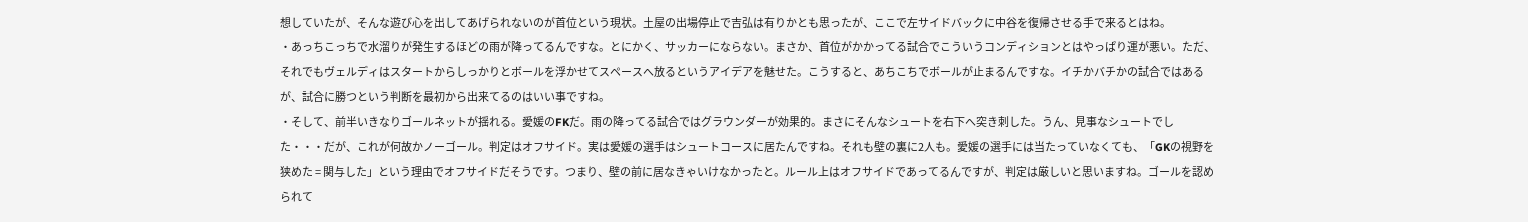想していたが、そんな遊び心を出してあげられないのが首位という現状。土屋の出場停止で吉弘は有りかとも思ったが、ここで左サイドバックに中谷を復帰させる手で来るとはね。
・あっちこっちで水溜りが発生するほどの雨が降ってるんですな。とにかく、サッカーにならない。まさか、首位がかかってる試合でこういうコンディションとはやっぱり運が悪い。ただ、それでもヴェルディはスタートからしっかりとボールを浮かせてスペースへ放るというアイデアを魅せた。こうすると、あちこちでボールが止まるんですな。イチかバチかの試合ではあるが、試合に勝つという判断を最初から出来てるのはいい事ですね。
・そして、前半いきなりゴールネットが揺れる。愛媛のFKだ。雨の降ってる試合ではグラウンダーが効果的。まさにそんなシュートを右下へ突き刺した。うん、見事なシュートでした・・・だが、これが何故かノーゴール。判定はオフサイド。実は愛媛の選手はシュートコースに居たんですね。それも壁の裏に2人も。愛媛の選手には当たっていなくても、「GKの視野を狭めた = 関与した」という理由でオフサイドだそうです。つまり、壁の前に居なきゃいけなかったと。ルール上はオフサイドであってるんですが、判定は厳しいと思いますね。ゴールを認められて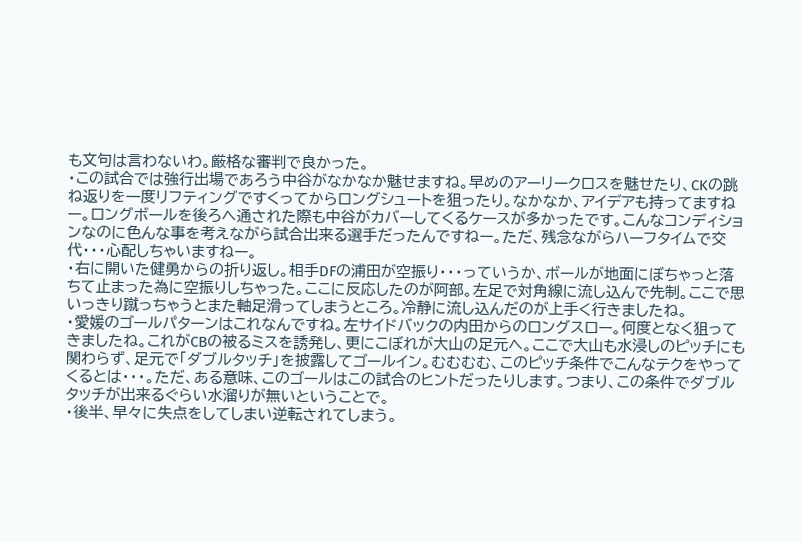も文句は言わないわ。厳格な審判で良かった。
・この試合では強行出場であろう中谷がなかなか魅せますね。早めのアーリークロスを魅せたり、CKの跳ね返りを一度リフティングですくってからロングシュートを狙ったり。なかなか、アイデアも持ってますねー。ロングボールを後ろへ通された際も中谷がカバーしてくるケースが多かったです。こんなコンディションなのに色んな事を考えながら試合出来る選手だったんですねー。ただ、残念ながらハーフタイムで交代・・・心配しちゃいますねー。
・右に開いた健勇からの折り返し。相手DFの浦田が空振り・・・っていうか、ボールが地面にぼちゃっと落ちて止まった為に空振りしちゃった。ここに反応したのが阿部。左足で対角線に流し込んで先制。ここで思いっきり蹴っちゃうとまた軸足滑ってしまうところ。冷静に流し込んだのが上手く行きましたね。
・愛媛のゴールパターンはこれなんですね。左サイドバックの内田からのロングスロー。何度となく狙ってきましたね。これがCBの被るミスを誘発し、更にこぼれが大山の足元へ。ここで大山も水浸しのピッチにも関わらず、足元で「ダブルタッチ」を披露してゴールイン。むむむむ、このピッチ条件でこんなテクをやってくるとは・・・。ただ、ある意味、このゴールはこの試合のヒントだったりします。つまり、この条件でダブルタッチが出来るぐらい水溜りが無いということで。
・後半、早々に失点をしてしまい逆転されてしまう。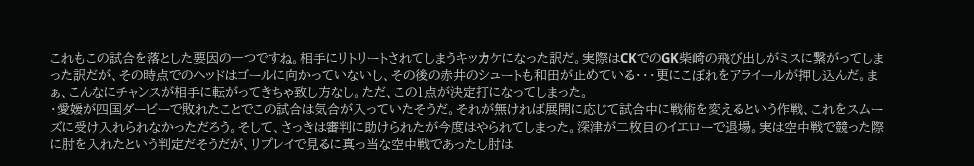これもこの試合を落とした要因の一つですね。相手にリトリートされてしまうキッカケになった訳だ。実際はCKでのGK柴崎の飛び出しがミスに繋がってしまった訳だが、その時点でのヘッドはゴールに向かっていないし、その後の赤井のシュートも和田が止めている・・・更にこぼれをアライールが押し込んだ。まぁ、こんなにチャンスが相手に転がってきちゃ致し方なし。ただ、この1点が決定打になってしまった。
・愛媛が四国ダービーで敗れたことでこの試合は気合が入っていたそうだ。それが無ければ展開に応じて試合中に戦術を変えるという作戦、これをスムーズに受け入れられなかっただろう。そして、さっきは審判に助けられたが今度はやられてしまった。深津が二枚目のイエローで退場。実は空中戦で競った際に肘を入れたという判定だそうだが、リプレイで見るに真っ当な空中戦であったし肘は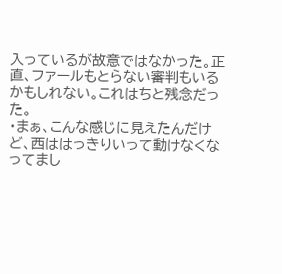入っているが故意ではなかった。正直、ファールもとらない審判もいるかもしれない。これはちと残念だった。
・まぁ、こんな感じに見えたんだけど、西ははっきりいって動けなくなってまし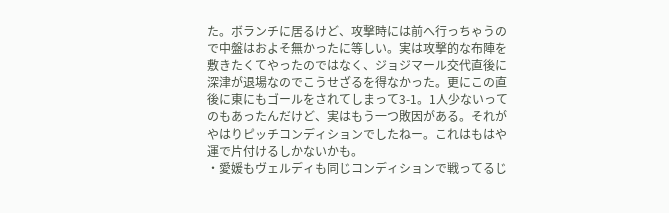た。ボランチに居るけど、攻撃時には前へ行っちゃうので中盤はおよそ無かったに等しい。実は攻撃的な布陣を敷きたくてやったのではなく、ジョジマール交代直後に深津が退場なのでこうせざるを得なかった。更にこの直後に東にもゴールをされてしまって3-1。1人少ないってのもあったんだけど、実はもう一つ敗因がある。それがやはりピッチコンディションでしたねー。これはもはや運で片付けるしかないかも。
・愛媛もヴェルディも同じコンディションで戦ってるじ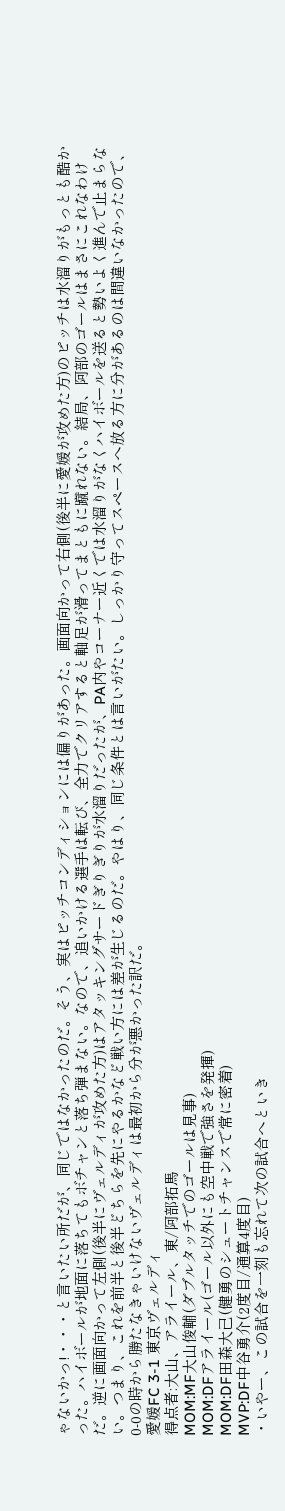ゃないかっ!・・・と言いたい所だが、同じではなかったのだ。そう、実はピッチコンディションには偏りがあった。画面向かって右側(後半に愛媛が攻めた方)のピッチは水溜りがもっとも酷かった。ハイボールが地面に落ちてもボチャンと落ち弾まない。なので、追いかける選手は転び、全力でクリアすると軸足が滑ってまともに蹴れない。結局、阿部のゴールはまさにこれなわけだ。逆に画面向かって左側(後半にヴェルディが攻めた方)はアタッキングサードぎりぎりが水溜りだったが、PA内やコーナー近くでは水溜りがなくハイボールを送ると勢いよく進んで止まらない。つまり、これを前半と後半どちらを先にやるかなど戦い方には差が生じるのだ。やはり、同じ条件とは言いがたい。しっかり守ってスペースへ放る方に分があるのは間違いなかったので、0-0の時から勝たなきゃいけないヴェルディは最初から分が悪かった訳だ。
愛媛FC 3-1 東京ヴェルディ
得点者:大山、アライール、東/阿部拓馬
MOM:MF大山俊輔(ダブルタッチでのゴールは見事)
MOM:DFアライール(ゴール以外にも空中戦で強さを発揮)
MOM:DF田森大己(健勇のシュートチャンスで常に密着)
MVP:DF中谷勇介(2度目/通算4度目)
・いやー、この試合を一刻も忘れて次の試合へといき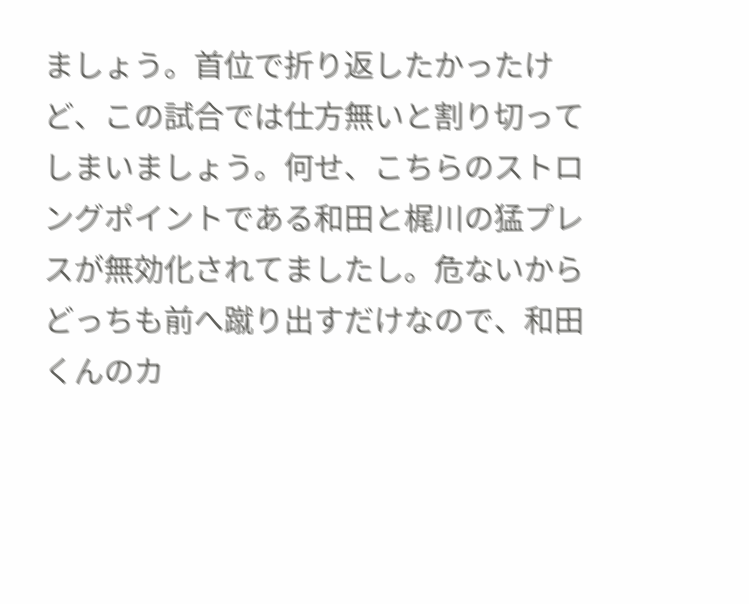ましょう。首位で折り返したかったけど、この試合では仕方無いと割り切ってしまいましょう。何せ、こちらのストロングポイントである和田と梶川の猛プレスが無効化されてましたし。危ないからどっちも前へ蹴り出すだけなので、和田くんのカ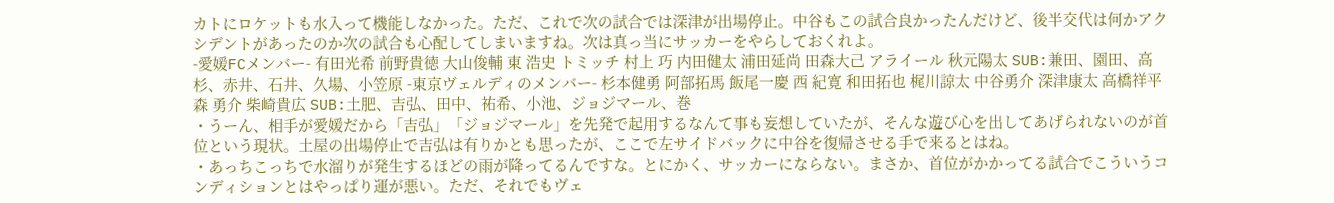カトにロケットも水入って機能しなかった。ただ、これで次の試合では深津が出場停止。中谷もこの試合良かったんだけど、後半交代は何かアクシデントがあったのか次の試合も心配してしまいますね。次は真っ当にサッカーをやらしておくれよ。
-愛媛FCメンバー- 有田光希 前野貴徳 大山俊輔 東 浩史 トミッチ 村上 巧 内田健太 浦田延尚 田森大己 アライール 秋元陽太 SUB:兼田、園田、高杉、赤井、石井、久場、小笠原 -東京ヴェルディのメンバー- 杉本健勇 阿部拓馬 飯尾一慶 西 紀寛 和田拓也 梶川諒太 中谷勇介 深津康太 高橋祥平 森 勇介 柴崎貴広 SUB:土肥、吉弘、田中、祐希、小池、ジョジマール、巻
・うーん、相手が愛媛だから「吉弘」「ジョジマール」を先発で起用するなんて事も妄想していたが、そんな遊び心を出してあげられないのが首位という現状。土屋の出場停止で吉弘は有りかとも思ったが、ここで左サイドバックに中谷を復帰させる手で来るとはね。
・あっちこっちで水溜りが発生するほどの雨が降ってるんですな。とにかく、サッカーにならない。まさか、首位がかかってる試合でこういうコンディションとはやっぱり運が悪い。ただ、それでもヴェ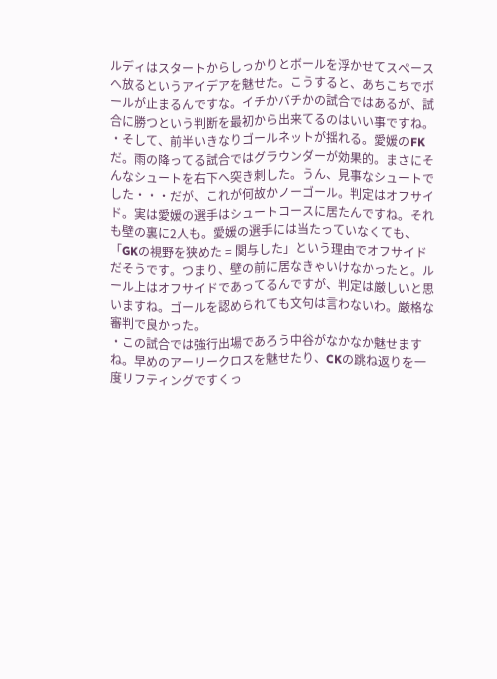ルディはスタートからしっかりとボールを浮かせてスペースへ放るというアイデアを魅せた。こうすると、あちこちでボールが止まるんですな。イチかバチかの試合ではあるが、試合に勝つという判断を最初から出来てるのはいい事ですね。
・そして、前半いきなりゴールネットが揺れる。愛媛のFKだ。雨の降ってる試合ではグラウンダーが効果的。まさにそんなシュートを右下へ突き刺した。うん、見事なシュートでした・・・だが、これが何故かノーゴール。判定はオフサイド。実は愛媛の選手はシュートコースに居たんですね。それも壁の裏に2人も。愛媛の選手には当たっていなくても、「GKの視野を狭めた = 関与した」という理由でオフサイドだそうです。つまり、壁の前に居なきゃいけなかったと。ルール上はオフサイドであってるんですが、判定は厳しいと思いますね。ゴールを認められても文句は言わないわ。厳格な審判で良かった。
・この試合では強行出場であろう中谷がなかなか魅せますね。早めのアーリークロスを魅せたり、CKの跳ね返りを一度リフティングですくっ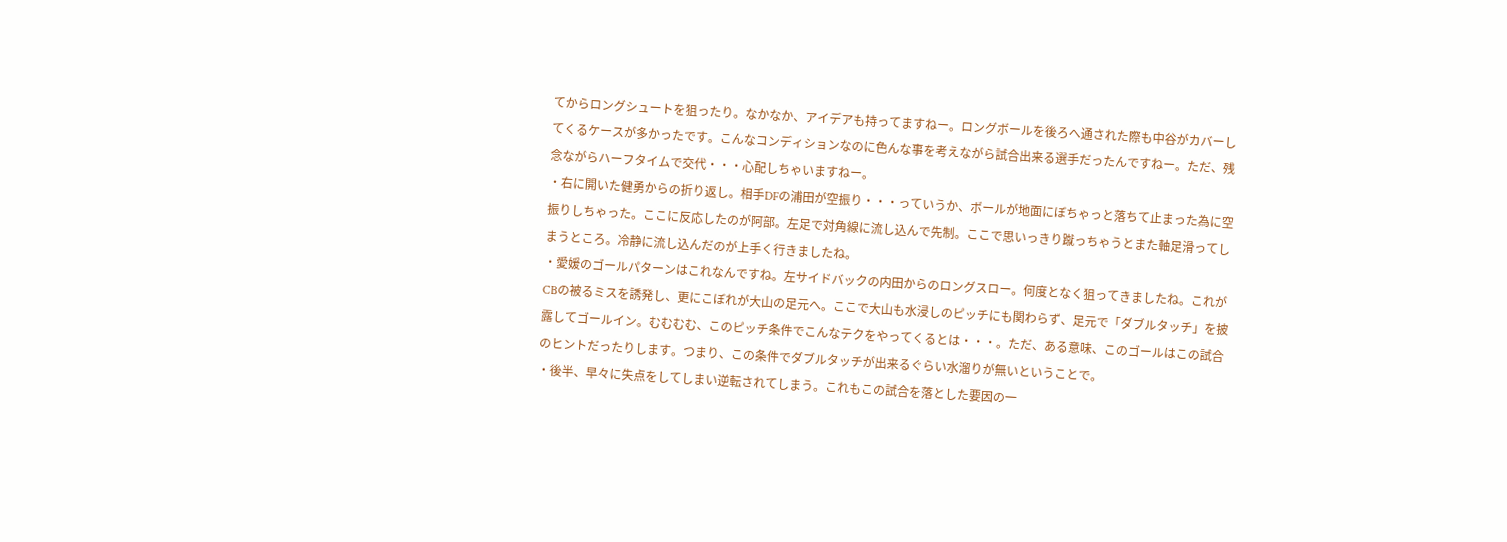てからロングシュートを狙ったり。なかなか、アイデアも持ってますねー。ロングボールを後ろへ通された際も中谷がカバーしてくるケースが多かったです。こんなコンディションなのに色んな事を考えながら試合出来る選手だったんですねー。ただ、残念ながらハーフタイムで交代・・・心配しちゃいますねー。
・右に開いた健勇からの折り返し。相手DFの浦田が空振り・・・っていうか、ボールが地面にぼちゃっと落ちて止まった為に空振りしちゃった。ここに反応したのが阿部。左足で対角線に流し込んで先制。ここで思いっきり蹴っちゃうとまた軸足滑ってしまうところ。冷静に流し込んだのが上手く行きましたね。
・愛媛のゴールパターンはこれなんですね。左サイドバックの内田からのロングスロー。何度となく狙ってきましたね。これがCBの被るミスを誘発し、更にこぼれが大山の足元へ。ここで大山も水浸しのピッチにも関わらず、足元で「ダブルタッチ」を披露してゴールイン。むむむむ、このピッチ条件でこんなテクをやってくるとは・・・。ただ、ある意味、このゴールはこの試合のヒントだったりします。つまり、この条件でダブルタッチが出来るぐらい水溜りが無いということで。
・後半、早々に失点をしてしまい逆転されてしまう。これもこの試合を落とした要因の一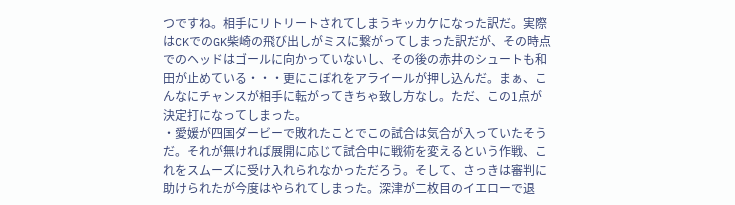つですね。相手にリトリートされてしまうキッカケになった訳だ。実際はCKでのGK柴崎の飛び出しがミスに繋がってしまった訳だが、その時点でのヘッドはゴールに向かっていないし、その後の赤井のシュートも和田が止めている・・・更にこぼれをアライールが押し込んだ。まぁ、こんなにチャンスが相手に転がってきちゃ致し方なし。ただ、この1点が決定打になってしまった。
・愛媛が四国ダービーで敗れたことでこの試合は気合が入っていたそうだ。それが無ければ展開に応じて試合中に戦術を変えるという作戦、これをスムーズに受け入れられなかっただろう。そして、さっきは審判に助けられたが今度はやられてしまった。深津が二枚目のイエローで退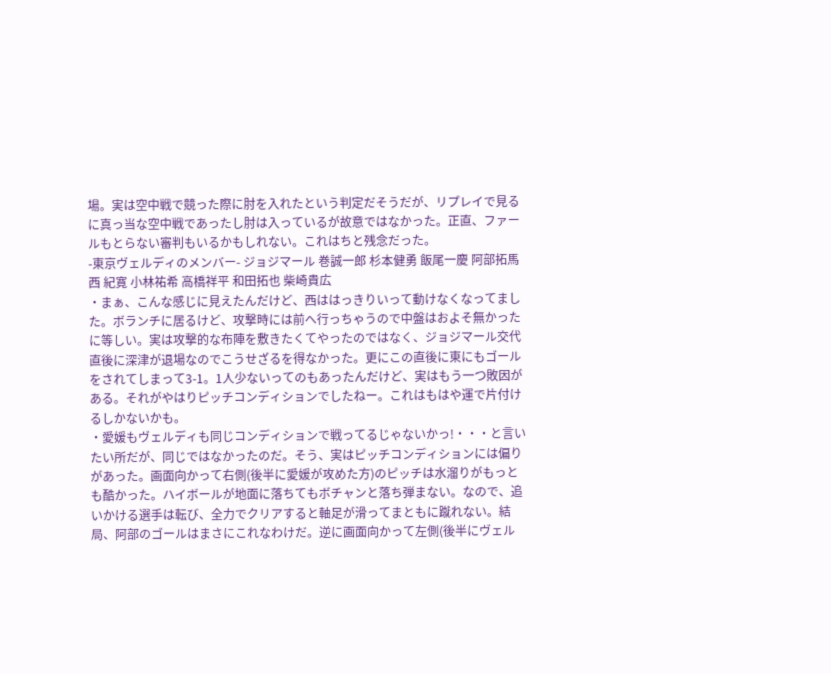場。実は空中戦で競った際に肘を入れたという判定だそうだが、リプレイで見るに真っ当な空中戦であったし肘は入っているが故意ではなかった。正直、ファールもとらない審判もいるかもしれない。これはちと残念だった。
-東京ヴェルディのメンバー- ジョジマール 巻誠一郎 杉本健勇 飯尾一慶 阿部拓馬 西 紀寛 小林祐希 高橋祥平 和田拓也 柴崎貴広
・まぁ、こんな感じに見えたんだけど、西ははっきりいって動けなくなってました。ボランチに居るけど、攻撃時には前へ行っちゃうので中盤はおよそ無かったに等しい。実は攻撃的な布陣を敷きたくてやったのではなく、ジョジマール交代直後に深津が退場なのでこうせざるを得なかった。更にこの直後に東にもゴールをされてしまって3-1。1人少ないってのもあったんだけど、実はもう一つ敗因がある。それがやはりピッチコンディションでしたねー。これはもはや運で片付けるしかないかも。
・愛媛もヴェルディも同じコンディションで戦ってるじゃないかっ!・・・と言いたい所だが、同じではなかったのだ。そう、実はピッチコンディションには偏りがあった。画面向かって右側(後半に愛媛が攻めた方)のピッチは水溜りがもっとも酷かった。ハイボールが地面に落ちてもボチャンと落ち弾まない。なので、追いかける選手は転び、全力でクリアすると軸足が滑ってまともに蹴れない。結局、阿部のゴールはまさにこれなわけだ。逆に画面向かって左側(後半にヴェル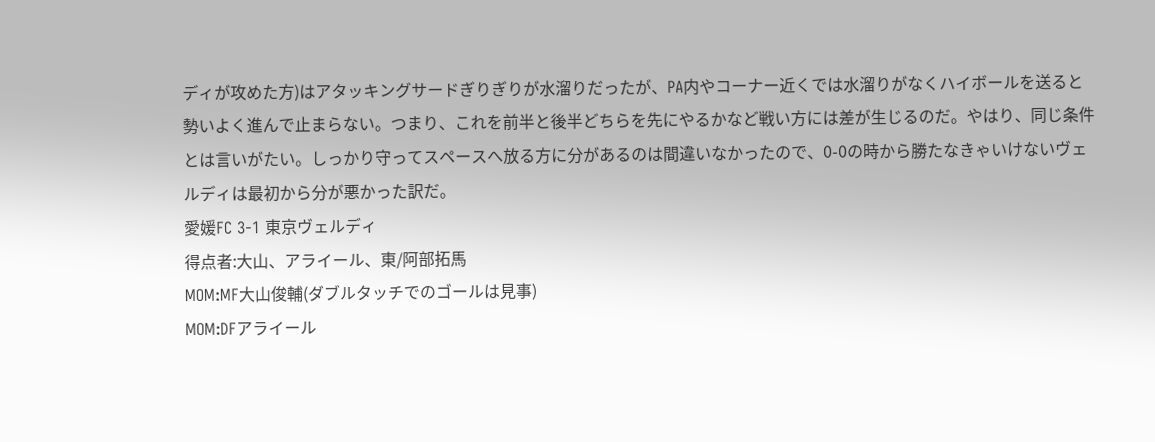ディが攻めた方)はアタッキングサードぎりぎりが水溜りだったが、PA内やコーナー近くでは水溜りがなくハイボールを送ると勢いよく進んで止まらない。つまり、これを前半と後半どちらを先にやるかなど戦い方には差が生じるのだ。やはり、同じ条件とは言いがたい。しっかり守ってスペースへ放る方に分があるのは間違いなかったので、0-0の時から勝たなきゃいけないヴェルディは最初から分が悪かった訳だ。
愛媛FC 3-1 東京ヴェルディ
得点者:大山、アライール、東/阿部拓馬
MOM:MF大山俊輔(ダブルタッチでのゴールは見事)
MOM:DFアライール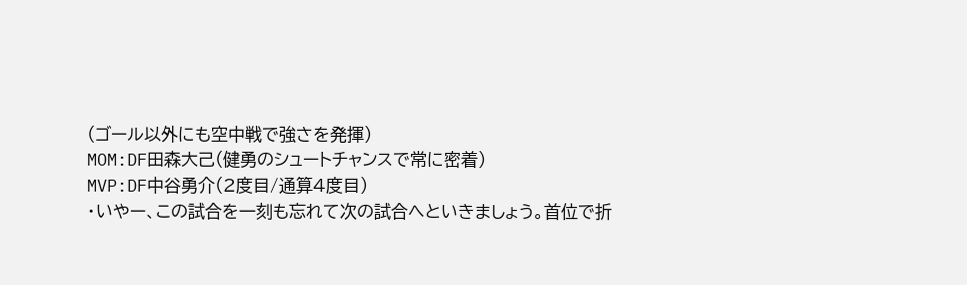(ゴール以外にも空中戦で強さを発揮)
MOM:DF田森大己(健勇のシュートチャンスで常に密着)
MVP:DF中谷勇介(2度目/通算4度目)
・いやー、この試合を一刻も忘れて次の試合へといきましょう。首位で折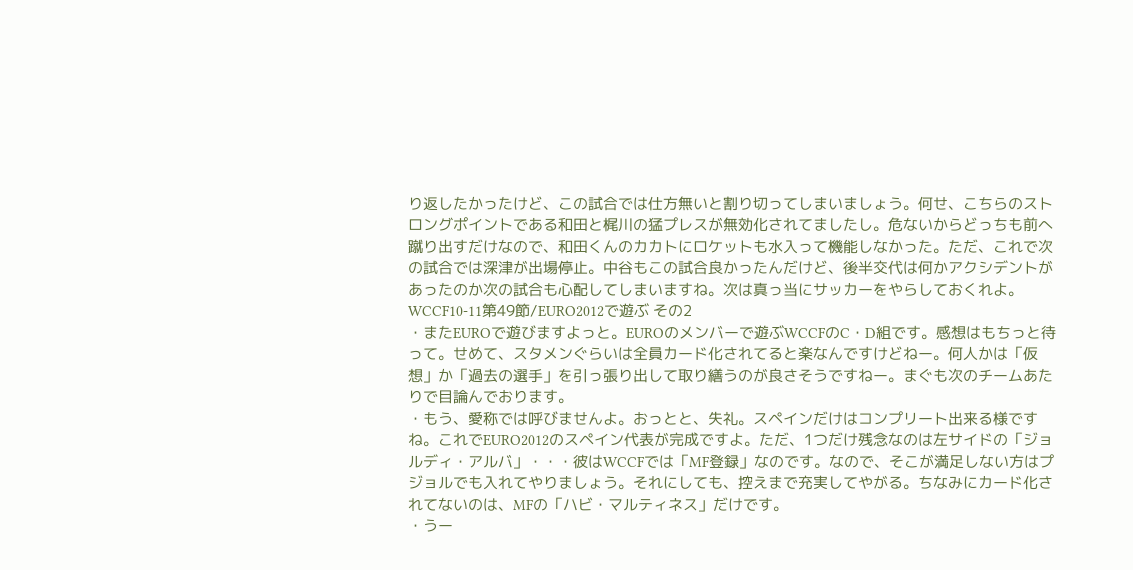り返したかったけど、この試合では仕方無いと割り切ってしまいましょう。何せ、こちらのストロングポイントである和田と梶川の猛プレスが無効化されてましたし。危ないからどっちも前へ蹴り出すだけなので、和田くんのカカトにロケットも水入って機能しなかった。ただ、これで次の試合では深津が出場停止。中谷もこの試合良かったんだけど、後半交代は何かアクシデントがあったのか次の試合も心配してしまいますね。次は真っ当にサッカーをやらしておくれよ。
WCCF10-11第49節/EURO2012で遊ぶ その2
・またEUROで遊びますよっと。EUROのメンバーで遊ぶWCCFのC・D組です。感想はもちっと待って。せめて、スタメンぐらいは全員カード化されてると楽なんですけどねー。何人かは「仮想」か「過去の選手」を引っ張り出して取り繕うのが良さそうですねー。まぐも次のチームあたりで目論んでおります。
・もう、愛称では呼びませんよ。おっとと、失礼。スペインだけはコンプリート出来る様ですね。これでEURO2012のスペイン代表が完成ですよ。ただ、1つだけ残念なのは左サイドの「ジョルディ・アルバ」・・・彼はWCCFでは「MF登録」なのです。なので、そこが満足しない方はプジョルでも入れてやりましょう。それにしても、控えまで充実してやがる。ちなみにカード化されてないのは、MFの「ハビ・マルティネス」だけです。
・うー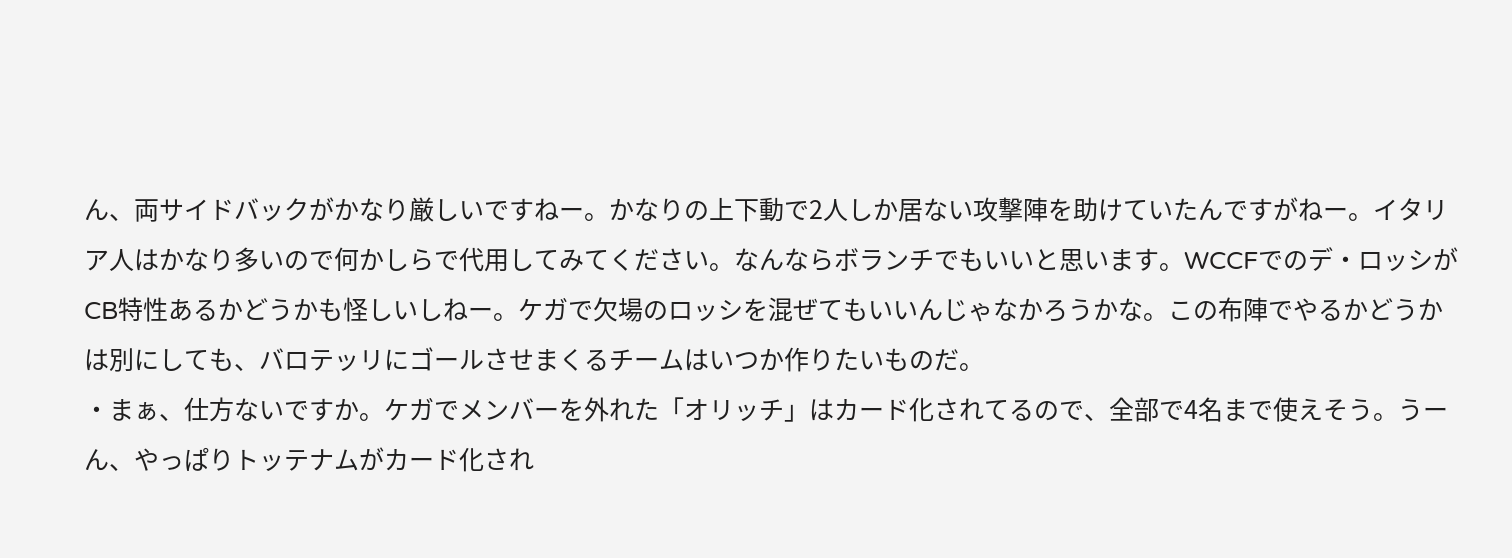ん、両サイドバックがかなり厳しいですねー。かなりの上下動で2人しか居ない攻撃陣を助けていたんですがねー。イタリア人はかなり多いので何かしらで代用してみてください。なんならボランチでもいいと思います。WCCFでのデ・ロッシがCB特性あるかどうかも怪しいしねー。ケガで欠場のロッシを混ぜてもいいんじゃなかろうかな。この布陣でやるかどうかは別にしても、バロテッリにゴールさせまくるチームはいつか作りたいものだ。
・まぁ、仕方ないですか。ケガでメンバーを外れた「オリッチ」はカード化されてるので、全部で4名まで使えそう。うーん、やっぱりトッテナムがカード化され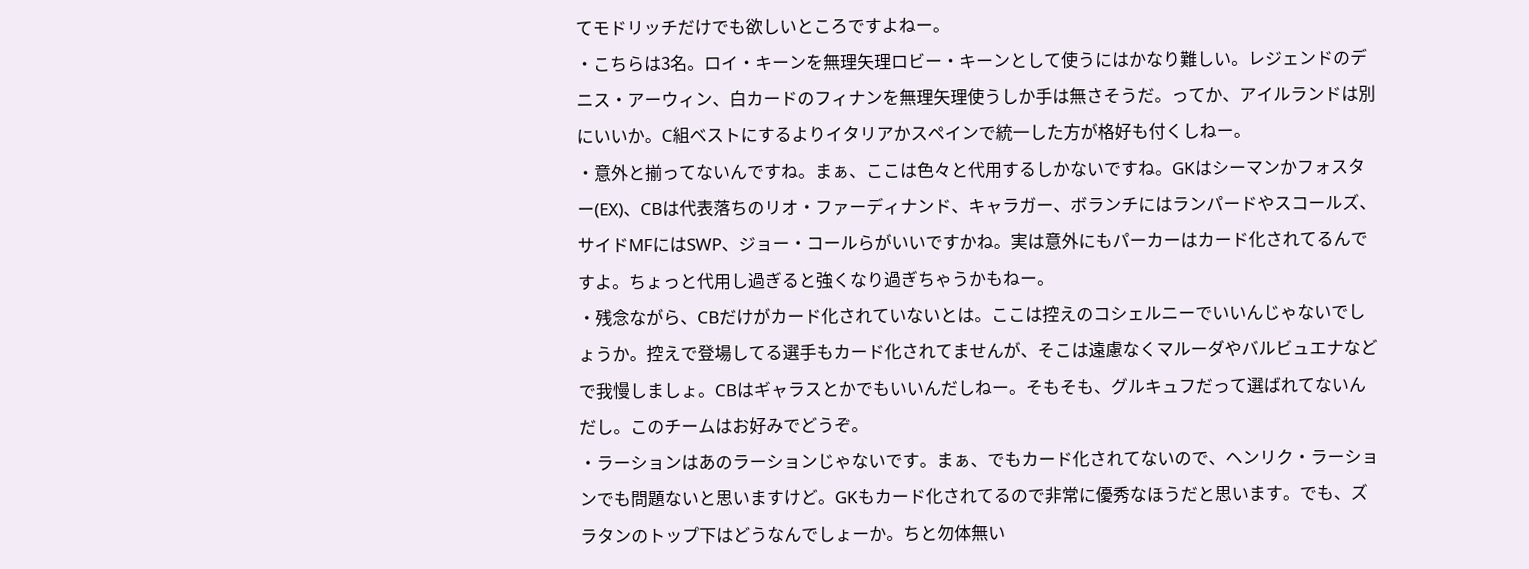てモドリッチだけでも欲しいところですよねー。
・こちらは3名。ロイ・キーンを無理矢理ロビー・キーンとして使うにはかなり難しい。レジェンドのデニス・アーウィン、白カードのフィナンを無理矢理使うしか手は無さそうだ。ってか、アイルランドは別にいいか。C組ベストにするよりイタリアかスペインで統一した方が格好も付くしねー。
・意外と揃ってないんですね。まぁ、ここは色々と代用するしかないですね。GKはシーマンかフォスター(EX)、CBは代表落ちのリオ・ファーディナンド、キャラガー、ボランチにはランパードやスコールズ、サイドMFにはSWP、ジョー・コールらがいいですかね。実は意外にもパーカーはカード化されてるんですよ。ちょっと代用し過ぎると強くなり過ぎちゃうかもねー。
・残念ながら、CBだけがカード化されていないとは。ここは控えのコシェルニーでいいんじゃないでしょうか。控えで登場してる選手もカード化されてませんが、そこは遠慮なくマルーダやバルビュエナなどで我慢しましょ。CBはギャラスとかでもいいんだしねー。そもそも、グルキュフだって選ばれてないんだし。このチームはお好みでどうぞ。
・ラーションはあのラーションじゃないです。まぁ、でもカード化されてないので、ヘンリク・ラーションでも問題ないと思いますけど。GKもカード化されてるので非常に優秀なほうだと思います。でも、ズラタンのトップ下はどうなんでしょーか。ちと勿体無い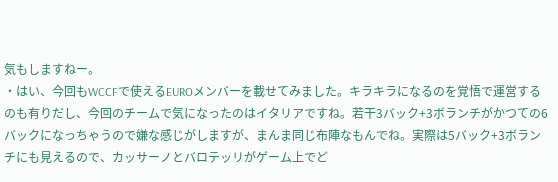気もしますねー。
・はい、今回もWCCFで使えるEUROメンバーを載せてみました。キラキラになるのを覚悟で運営するのも有りだし、今回のチームで気になったのはイタリアですね。若干3バック+3ボランチがかつての6バックになっちゃうので嫌な感じがしますが、まんま同じ布陣なもんでね。実際は5バック+3ボランチにも見えるので、カッサーノとバロテッリがゲーム上でど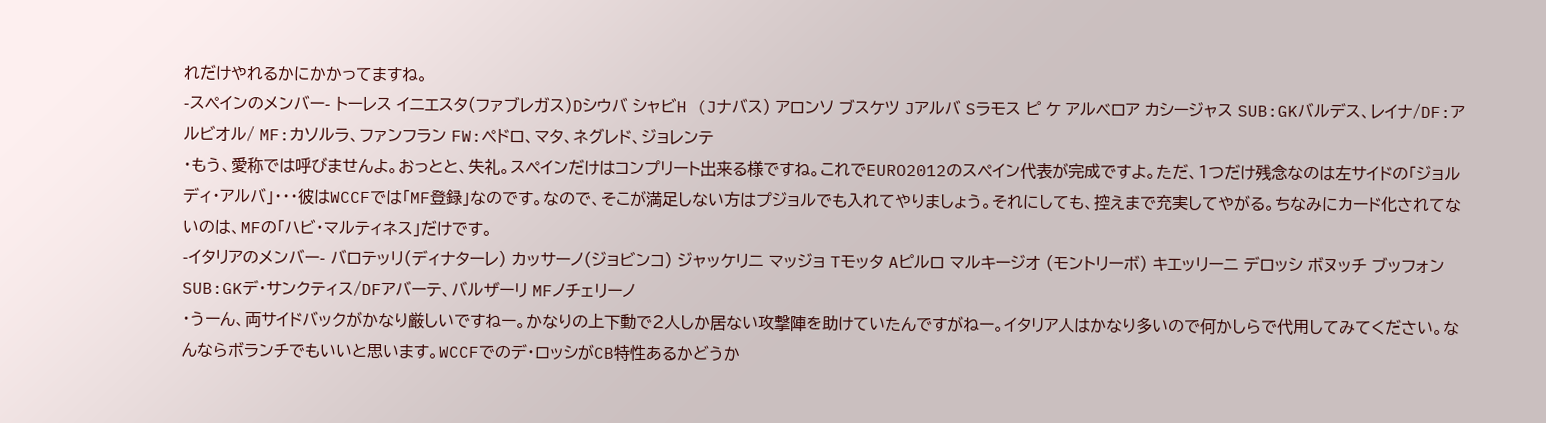れだけやれるかにかかってますね。
-スペインのメンバー- トーレス イニエスタ(ファブレガス)Dシウバ シャビH (Jナバス) アロンソ ブスケツ Jアルバ Sラモス ピ ケ アルベロア カシージャス SUB:GKバルデス、レイナ/DF:アルビオル/ MF:カソルラ、ファンフラン FW:ペドロ、マタ、ネグレド、ジョレンテ
・もう、愛称では呼びませんよ。おっとと、失礼。スペインだけはコンプリート出来る様ですね。これでEURO2012のスペイン代表が完成ですよ。ただ、1つだけ残念なのは左サイドの「ジョルディ・アルバ」・・・彼はWCCFでは「MF登録」なのです。なので、そこが満足しない方はプジョルでも入れてやりましょう。それにしても、控えまで充実してやがる。ちなみにカード化されてないのは、MFの「ハビ・マルティネス」だけです。
-イタリアのメンバー- バロテッリ(ディナターレ) カッサーノ(ジョビンコ) ジャッケリニ マッジョ Tモッタ Aピルロ マルキージオ (モントリーボ) キエッリーニ デロッシ ボヌッチ ブッフォン SUB:GKデ・サンクティス/DFアバーテ、バルザーリ MFノチェリーノ
・うーん、両サイドバックがかなり厳しいですねー。かなりの上下動で2人しか居ない攻撃陣を助けていたんですがねー。イタリア人はかなり多いので何かしらで代用してみてください。なんならボランチでもいいと思います。WCCFでのデ・ロッシがCB特性あるかどうか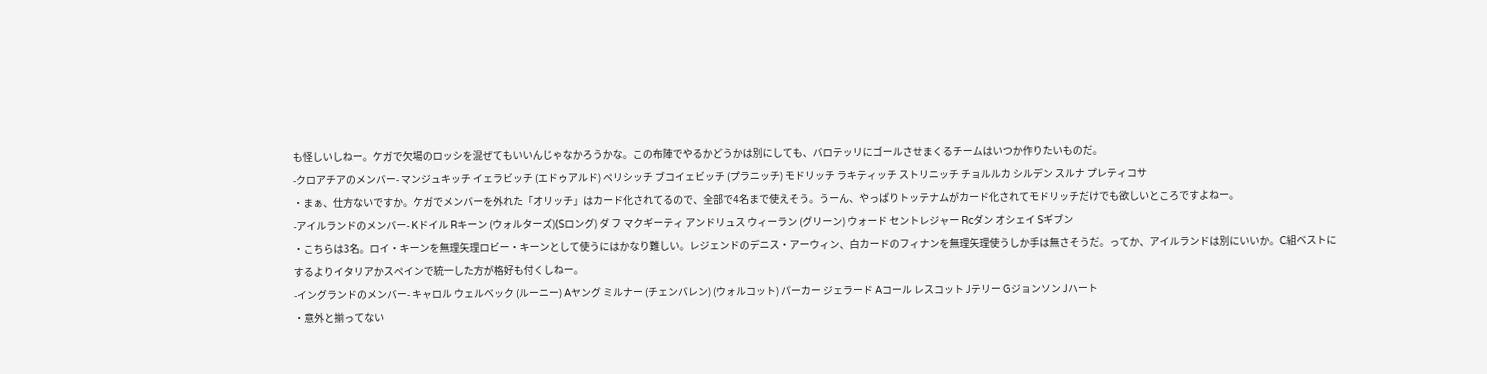も怪しいしねー。ケガで欠場のロッシを混ぜてもいいんじゃなかろうかな。この布陣でやるかどうかは別にしても、バロテッリにゴールさせまくるチームはいつか作りたいものだ。
-クロアチアのメンバー- マンジュキッチ イェラビッチ (エドゥアルド) ペリシッチ ブコイェビッチ (プラニッチ) モドリッチ ラキティッチ ストリニッチ チョルルカ シルデン スルナ プレティコサ
・まぁ、仕方ないですか。ケガでメンバーを外れた「オリッチ」はカード化されてるので、全部で4名まで使えそう。うーん、やっぱりトッテナムがカード化されてモドリッチだけでも欲しいところですよねー。
-アイルランドのメンバー- Kドイル Rキーン (ウォルターズ)(Sロング) ダ フ マクギーティ アンドリュス ウィーラン (グリーン) ウォード セントレジャー Rcダン オシェイ Sギブン
・こちらは3名。ロイ・キーンを無理矢理ロビー・キーンとして使うにはかなり難しい。レジェンドのデニス・アーウィン、白カードのフィナンを無理矢理使うしか手は無さそうだ。ってか、アイルランドは別にいいか。C組ベストにするよりイタリアかスペインで統一した方が格好も付くしねー。
-イングランドのメンバー- キャロル ウェルベック (ルーニー) Aヤング ミルナー (チェンバレン) (ウォルコット) パーカー ジェラード Aコール レスコット Jテリー Gジョンソン Jハート
・意外と揃ってない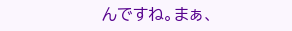んですね。まぁ、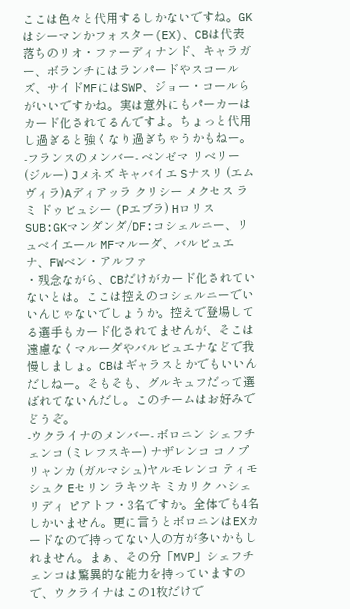ここは色々と代用するしかないですね。GKはシーマンかフォスター(EX)、CBは代表落ちのリオ・ファーディナンド、キャラガー、ボランチにはランパードやスコールズ、サイドMFにはSWP、ジョー・コールらがいいですかね。実は意外にもパーカーはカード化されてるんですよ。ちょっと代用し過ぎると強くなり過ぎちゃうかもねー。
-フランスのメンバー- ベンゼマ リベリー (ジルー) Jメネズ キャバイエ Sナスリ (エムヴィラ)Aディアッラ クリシー メクセス ラ ミ ドゥビュシー (Pエブラ) Hロリス SUB:GKマンダンダ/DF:コシェルニー、リュベイエール MFマルーダ、バルビュエナ、FWベン・アルファ
・残念ながら、CBだけがカード化されていないとは。ここは控えのコシェルニーでいいんじゃないでしょうか。控えで登場してる選手もカード化されてませんが、そこは遠慮なくマルーダやバルビュエナなどで我慢しましょ。CBはギャラスとかでもいいんだしねー。そもそも、グルキュフだって選ばれてないんだし。このチームはお好みでどうぞ。
-ウクライナのメンバー- ボロニン シェフチェンコ (ミレフスキー) ナザレンコ コノプリャンカ (ガルマシュ)ヤルモレンコ ティモシュク Eセリン ラキツキ ミカリク ハシェリディ ピアトフ・3名ですか。全体でも4名しかいません。更に言うとボロニンはEXカードなので持ってない人の方が多いかもしれません。まぁ、その分「MVP」シェフチェンコは驚異的な能力を持っていますので、ウクライナはこの1枚だけで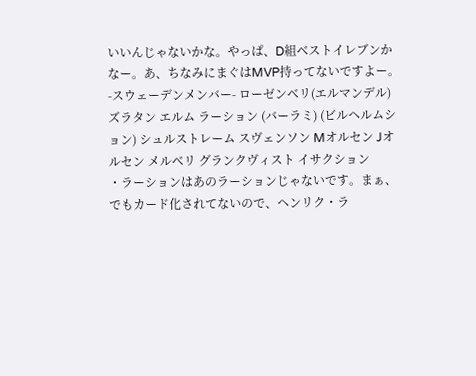いいんじゃないかな。やっぱ、D組ベストイレブンかなー。あ、ちなみにまぐはMVP持ってないですよー。
-スウェーデンメンバー- ローゼンベリ(エルマンデル) ズラタン エルム ラーション (バーラミ) (ビルヘルムション) シュルストレーム スヴェンソン Mオルセン Jオルセン メルベリ グランクヴィスト イサクション
・ラーションはあのラーションじゃないです。まぁ、でもカード化されてないので、ヘンリク・ラ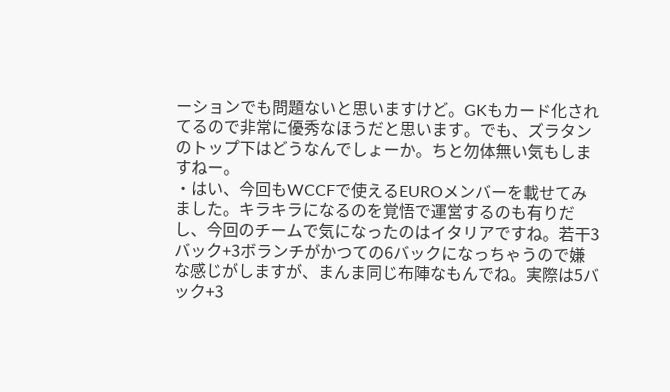ーションでも問題ないと思いますけど。GKもカード化されてるので非常に優秀なほうだと思います。でも、ズラタンのトップ下はどうなんでしょーか。ちと勿体無い気もしますねー。
・はい、今回もWCCFで使えるEUROメンバーを載せてみました。キラキラになるのを覚悟で運営するのも有りだし、今回のチームで気になったのはイタリアですね。若干3バック+3ボランチがかつての6バックになっちゃうので嫌な感じがしますが、まんま同じ布陣なもんでね。実際は5バック+3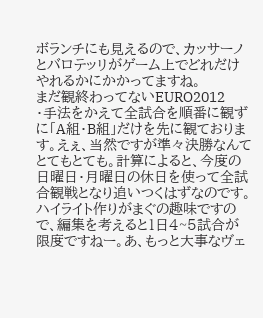ボランチにも見えるので、カッサーノとバロテッリがゲーム上でどれだけやれるかにかかってますね。
まだ観終わってないEURO2012
・手法をかえて全試合を順番に観ずに「A組・B組」だけを先に観ております。えぇ、当然ですが準々決勝なんてとてもとても。計算によると、今度の日曜日・月曜日の休日を使って全試合観戦となり追いつくはずなのです。ハイライト作りがまぐの趣味ですので、編集を考えると1日4~5試合が限度ですねー。あ、もっと大事なヴェ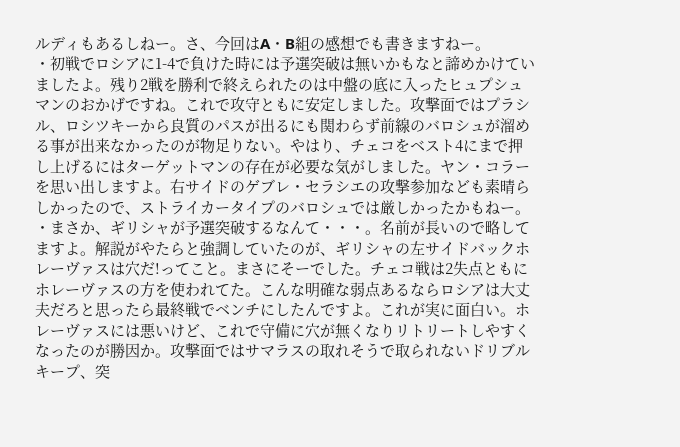ルディもあるしねー。さ、今回はA・B組の感想でも書きますねー。
・初戦でロシアに1-4で負けた時には予選突破は無いかもなと諦めかけていましたよ。残り2戦を勝利で終えられたのは中盤の底に入ったヒュプシュマンのおかげですね。これで攻守ともに安定しました。攻撃面ではプラシル、ロシツキーから良質のパスが出るにも関わらず前線のバロシュが溜める事が出来なかったのが物足りない。やはり、チェコをベスト4にまで押し上げるにはターゲットマンの存在が必要な気がしました。ヤン・コラーを思い出しますよ。右サイドのゲブレ・セラシエの攻撃参加なども素晴らしかったので、ストライカータイプのバロシュでは厳しかったかもねー。
・まさか、ギリシャが予選突破するなんて・・・。名前が長いので略してますよ。解説がやたらと強調していたのが、ギリシャの左サイドバックホレーヴァスは穴だ!ってこと。まさにそーでした。チェコ戦は2失点ともにホレーヴァスの方を使われてた。こんな明確な弱点あるならロシアは大丈夫だろと思ったら最終戦でベンチにしたんですよ。これが実に面白い。ホレーヴァスには悪いけど、これで守備に穴が無くなりリトリートしやすくなったのが勝因か。攻撃面ではサマラスの取れそうで取られないドリブルキープ、突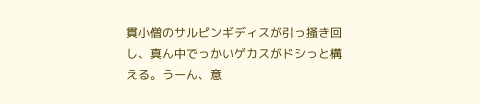貫小僧のサルピンギディスが引っ掻き回し、真ん中でっかいゲカスがドシっと構える。うーん、意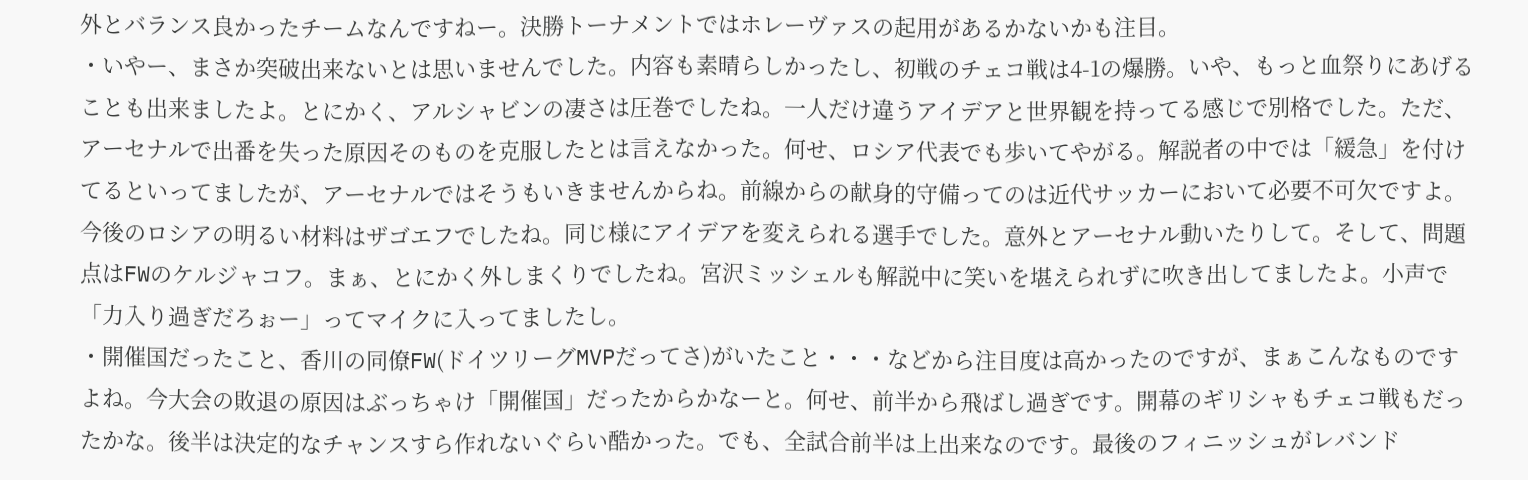外とバランス良かったチームなんですねー。決勝トーナメントではホレーヴァスの起用があるかないかも注目。
・いやー、まさか突破出来ないとは思いませんでした。内容も素晴らしかったし、初戦のチェコ戦は4-1の爆勝。いや、もっと血祭りにあげることも出来ましたよ。とにかく、アルシャビンの凄さは圧巻でしたね。一人だけ違うアイデアと世界観を持ってる感じで別格でした。ただ、アーセナルで出番を失った原因そのものを克服したとは言えなかった。何せ、ロシア代表でも歩いてやがる。解説者の中では「緩急」を付けてるといってましたが、アーセナルではそうもいきませんからね。前線からの献身的守備ってのは近代サッカーにおいて必要不可欠ですよ。今後のロシアの明るい材料はザゴエフでしたね。同じ様にアイデアを変えられる選手でした。意外とアーセナル動いたりして。そして、問題点はFWのケルジャコフ。まぁ、とにかく外しまくりでしたね。宮沢ミッシェルも解説中に笑いを堪えられずに吹き出してましたよ。小声で「力入り過ぎだろぉー」ってマイクに入ってましたし。
・開催国だったこと、香川の同僚FW(ドイツリーグMVPだってさ)がいたこと・・・などから注目度は高かったのですが、まぁこんなものですよね。今大会の敗退の原因はぶっちゃけ「開催国」だったからかなーと。何せ、前半から飛ばし過ぎです。開幕のギリシャもチェコ戦もだったかな。後半は決定的なチャンスすら作れないぐらい酷かった。でも、全試合前半は上出来なのです。最後のフィニッシュがレバンド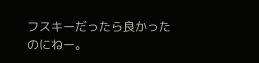フスキーだったら良かったのにねー。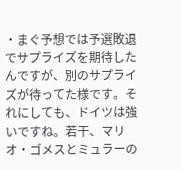・まぐ予想では予選敗退でサプライズを期待したんですが、別のサプライズが待ってた様です。それにしても、ドイツは強いですね。若干、マリオ・ゴメスとミュラーの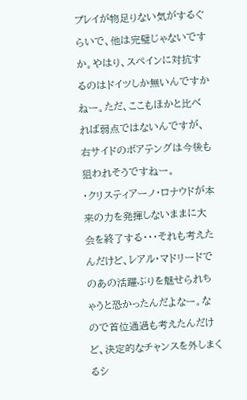プレイが物足りない気がするぐらいで、他は完璧じゃないですか。やはり、スペインに対抗するのはドイツしか無いんですかねー。ただ、ここもほかと比べれば弱点ではないんですが、右サイドのボアテングは今後も狙われそうですねー。
・クリスティアーノ・ロナウドが本来の力を発揮しないままに大会を終了する・・・それも考えたんだけど、レアル・マドリードでのあの活躍ぶりを魅せられちゃうと恐かったんだよなー。なので首位通過も考えたんだけど、決定的なチャンスを外しまくるシ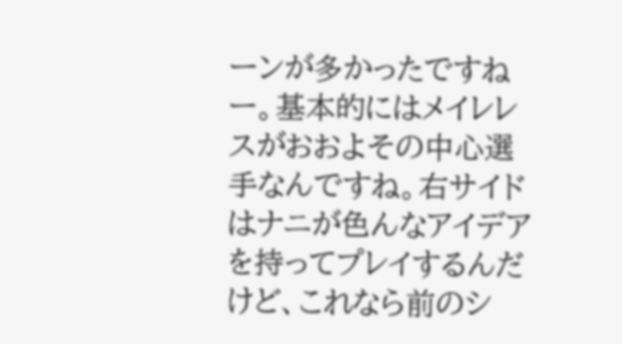ーンが多かったですねー。基本的にはメイレレスがおおよその中心選手なんですね。右サイドはナニが色んなアイデアを持ってプレイするんだけど、これなら前のシ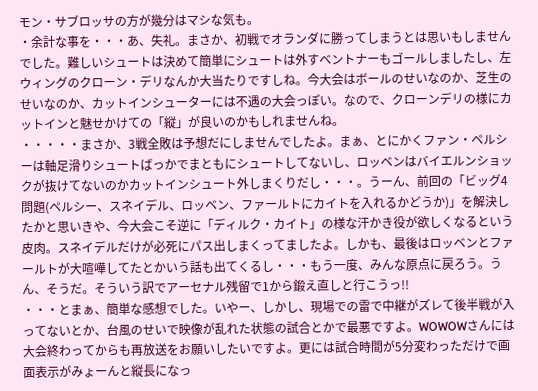モン・サブロッサの方が幾分はマシな気も。
・余計な事を・・・あ、失礼。まさか、初戦でオランダに勝ってしまうとは思いもしませんでした。難しいシュートは決めて簡単にシュートは外すベントナーもゴールしましたし、左ウィングのクローン・デリなんか大当たりですしね。今大会はボールのせいなのか、芝生のせいなのか、カットインシューターには不遇の大会っぽい。なので、クローンデリの様にカットインと魅せかけての「縦」が良いのかもしれませんね。
・・・・・まさか、3戦全敗は予想だにしませんでしたよ。まぁ、とにかくファン・ペルシーは軸足滑りシュートばっかでまともにシュートしてないし、ロッベンはバイエルンショックが抜けてないのかカットインシュート外しまくりだし・・・。うーん、前回の「ビッグ4問題(ペルシー、スネイデル、ロッベン、ファールトにカイトを入れるかどうか)」を解決したかと思いきや、今大会こそ逆に「ディルク・カイト」の様な汗かき役が欲しくなるという皮肉。スネイデルだけが必死にパス出しまくってましたよ。しかも、最後はロッベンとファールトが大喧嘩してたとかいう話も出てくるし・・・もう一度、みんな原点に戻ろう。うん、そうだ。そういう訳でアーセナル残留で1から鍛え直しと行こうっ!!
・・・とまぁ、簡単な感想でした。いやー、しかし、現場での雷で中継がズレて後半戦が入ってないとか、台風のせいで映像が乱れた状態の試合とかで最悪ですよ。WOWOWさんには大会終わってからも再放送をお願いしたいですよ。更には試合時間が5分変わっただけで画面表示がみょーんと縦長になっ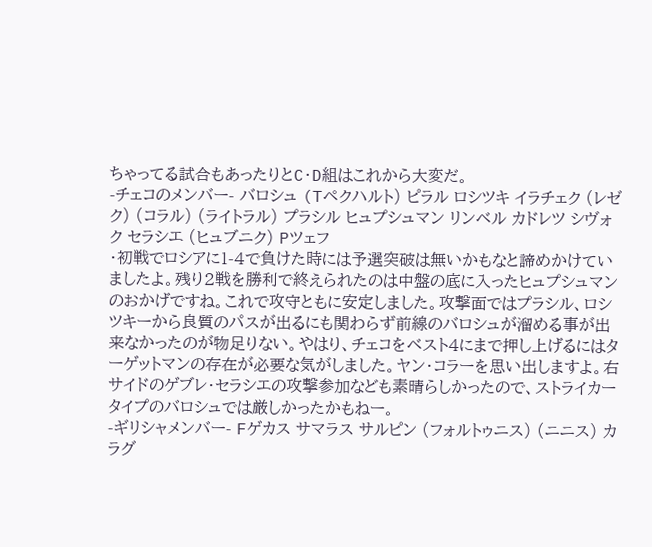ちゃってる試合もあったりとC・D組はこれから大変だ。
-チェコのメンバー- バロシュ (Tペクハルト) ピラル ロシツキ イラチェク (レゼク) (コラル) (ライトラル) プラシル ヒュプシュマン リンベル カドレツ シヴォク セラシエ (ヒュブニク) Pツェフ
・初戦でロシアに1-4で負けた時には予選突破は無いかもなと諦めかけていましたよ。残り2戦を勝利で終えられたのは中盤の底に入ったヒュプシュマンのおかげですね。これで攻守ともに安定しました。攻撃面ではプラシル、ロシツキーから良質のパスが出るにも関わらず前線のバロシュが溜める事が出来なかったのが物足りない。やはり、チェコをベスト4にまで押し上げるにはターゲットマンの存在が必要な気がしました。ヤン・コラーを思い出しますよ。右サイドのゲブレ・セラシエの攻撃参加なども素晴らしかったので、ストライカータイプのバロシュでは厳しかったかもねー。
-ギリシャメンバー- Fゲカス サマラス サルピン (フォルトゥニス) (ニニス) カラグ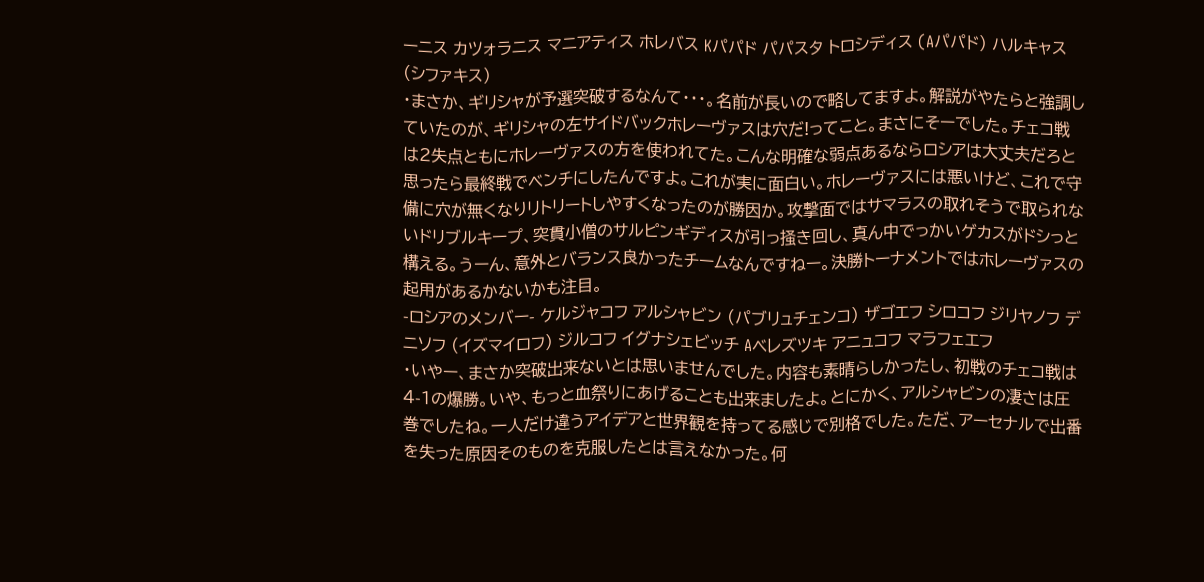ーニス カツォラニス マニアティス ホレバス Kパパド パパスタ トロシディス (Aパパド) ハルキャス (シファキス)
・まさか、ギリシャが予選突破するなんて・・・。名前が長いので略してますよ。解説がやたらと強調していたのが、ギリシャの左サイドバックホレーヴァスは穴だ!ってこと。まさにそーでした。チェコ戦は2失点ともにホレーヴァスの方を使われてた。こんな明確な弱点あるならロシアは大丈夫だろと思ったら最終戦でベンチにしたんですよ。これが実に面白い。ホレーヴァスには悪いけど、これで守備に穴が無くなりリトリートしやすくなったのが勝因か。攻撃面ではサマラスの取れそうで取られないドリブルキープ、突貫小僧のサルピンギディスが引っ掻き回し、真ん中でっかいゲカスがドシっと構える。うーん、意外とバランス良かったチームなんですねー。決勝トーナメントではホレーヴァスの起用があるかないかも注目。
-ロシアのメンバー- ケルジャコフ アルシャビン (パブリュチェンコ) ザゴエフ シロコフ ジリヤノフ デニソフ (イズマイロフ) ジルコフ イグナシェビッチ Aベレズツキ アニュコフ マラフェエフ
・いやー、まさか突破出来ないとは思いませんでした。内容も素晴らしかったし、初戦のチェコ戦は4-1の爆勝。いや、もっと血祭りにあげることも出来ましたよ。とにかく、アルシャビンの凄さは圧巻でしたね。一人だけ違うアイデアと世界観を持ってる感じで別格でした。ただ、アーセナルで出番を失った原因そのものを克服したとは言えなかった。何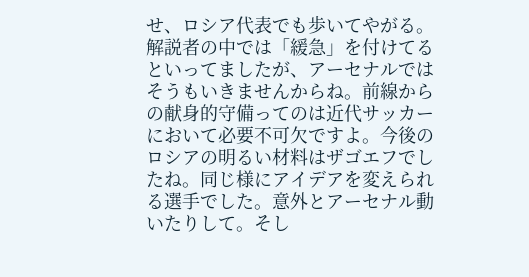せ、ロシア代表でも歩いてやがる。解説者の中では「緩急」を付けてるといってましたが、アーセナルではそうもいきませんからね。前線からの献身的守備ってのは近代サッカーにおいて必要不可欠ですよ。今後のロシアの明るい材料はザゴエフでしたね。同じ様にアイデアを変えられる選手でした。意外とアーセナル動いたりして。そし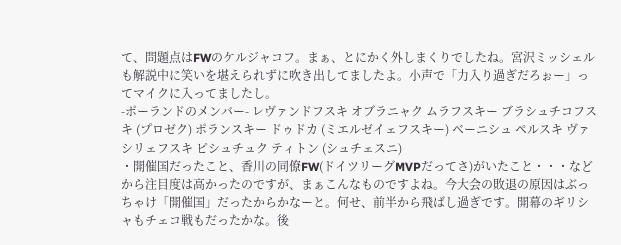て、問題点はFWのケルジャコフ。まぁ、とにかく外しまくりでしたね。宮沢ミッシェルも解説中に笑いを堪えられずに吹き出してましたよ。小声で「力入り過ぎだろぉー」ってマイクに入ってましたし。
-ポーランドのメンバー- レヴァンドフスキ オブラニャク ムラフスキー ブラシュチコフスキ (プロゼク) ポランスキー ドゥドカ (ミエルゼイェフスキー) ベーニシュ ペルスキ ヴァシリェフスキ ピシュチュク ティトン (シュチェスニ)
・開催国だったこと、香川の同僚FW(ドイツリーグMVPだってさ)がいたこと・・・などから注目度は高かったのですが、まぁこんなものですよね。今大会の敗退の原因はぶっちゃけ「開催国」だったからかなーと。何せ、前半から飛ばし過ぎです。開幕のギリシャもチェコ戦もだったかな。後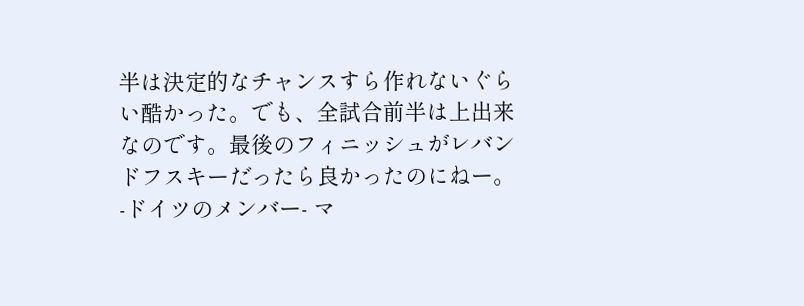半は決定的なチャンスすら作れないぐらい酷かった。でも、全試合前半は上出来なのです。最後のフィニッシュがレバンドフスキーだったら良かったのにねー。
-ドイツのメンバー- マ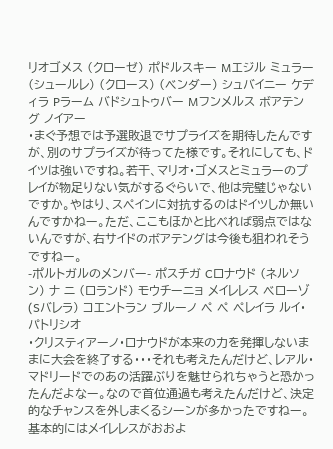リオゴメス (クローゼ) ポドルスキー Mエジル ミュラー (シュールレ) (クロース) (ベンダー) シュバイニー ケディラ Pラーム バドシュトゥバー Mフンメルス ボアテング ノイアー
・まぐ予想では予選敗退でサプライズを期待したんですが、別のサプライズが待ってた様です。それにしても、ドイツは強いですね。若干、マリオ・ゴメスとミュラーのプレイが物足りない気がするぐらいで、他は完璧じゃないですか。やはり、スペインに対抗するのはドイツしか無いんですかねー。ただ、ここもほかと比べれば弱点ではないんですが、右サイドのボアテングは今後も狙われそうですねー。
-ポルトガルのメンバー- ポスチガ Cロナウド (ネルソン) ナ ニ (ロランド) モウチーニョ メイレレス ベローゾ (Sバレラ) コエントラン ブルーノ ペ ペ ペレイラ ルイ・パトリシオ
・クリスティアーノ・ロナウドが本来の力を発揮しないままに大会を終了する・・・それも考えたんだけど、レアル・マドリードでのあの活躍ぶりを魅せられちゃうと恐かったんだよなー。なので首位通過も考えたんだけど、決定的なチャンスを外しまくるシーンが多かったですねー。基本的にはメイレレスがおおよ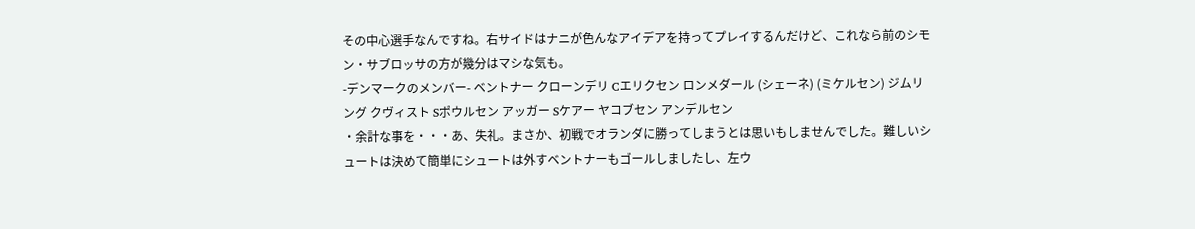その中心選手なんですね。右サイドはナニが色んなアイデアを持ってプレイするんだけど、これなら前のシモン・サブロッサの方が幾分はマシな気も。
-デンマークのメンバー- ベントナー クローンデリ Cエリクセン ロンメダール (シェーネ) (ミケルセン) ジムリング クヴィスト Sポウルセン アッガー Sケアー ヤコブセン アンデルセン
・余計な事を・・・あ、失礼。まさか、初戦でオランダに勝ってしまうとは思いもしませんでした。難しいシュートは決めて簡単にシュートは外すベントナーもゴールしましたし、左ウ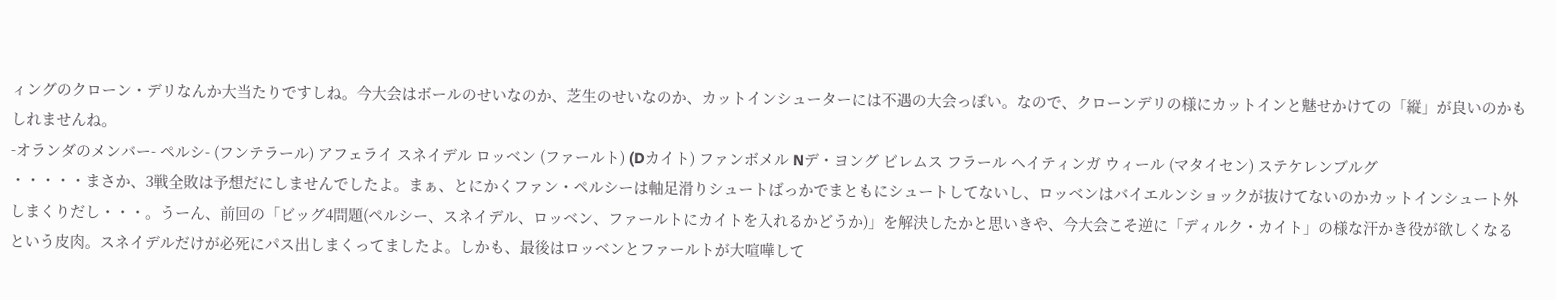ィングのクローン・デリなんか大当たりですしね。今大会はボールのせいなのか、芝生のせいなのか、カットインシューターには不遇の大会っぽい。なので、クローンデリの様にカットインと魅せかけての「縦」が良いのかもしれませんね。
-オランダのメンバー- ペルシ- (フンテラール) アフェライ スネイデル ロッベン (ファールト) (Dカイト) ファンボメル Nデ・ヨング ビレムス フラール ヘイティンガ ウィール (マタイセン) ステケレンブルグ
・・・・・まさか、3戦全敗は予想だにしませんでしたよ。まぁ、とにかくファン・ペルシーは軸足滑りシュートばっかでまともにシュートしてないし、ロッベンはバイエルンショックが抜けてないのかカットインシュート外しまくりだし・・・。うーん、前回の「ビッグ4問題(ペルシー、スネイデル、ロッベン、ファールトにカイトを入れるかどうか)」を解決したかと思いきや、今大会こそ逆に「ディルク・カイト」の様な汗かき役が欲しくなるという皮肉。スネイデルだけが必死にパス出しまくってましたよ。しかも、最後はロッベンとファールトが大喧嘩して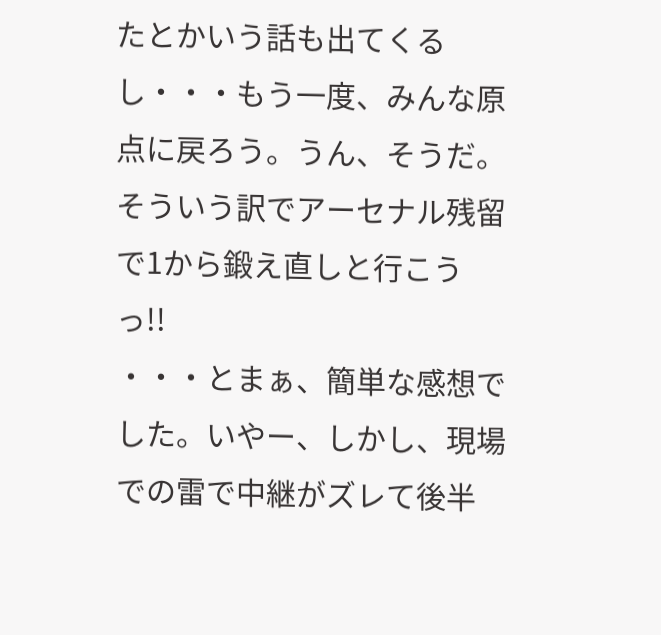たとかいう話も出てくるし・・・もう一度、みんな原点に戻ろう。うん、そうだ。そういう訳でアーセナル残留で1から鍛え直しと行こうっ!!
・・・とまぁ、簡単な感想でした。いやー、しかし、現場での雷で中継がズレて後半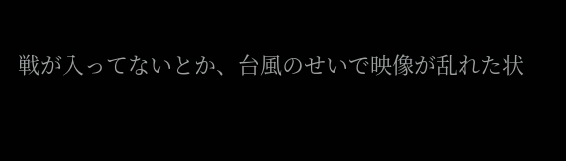戦が入ってないとか、台風のせいで映像が乱れた状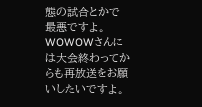態の試合とかで最悪ですよ。WOWOWさんには大会終わってからも再放送をお願いしたいですよ。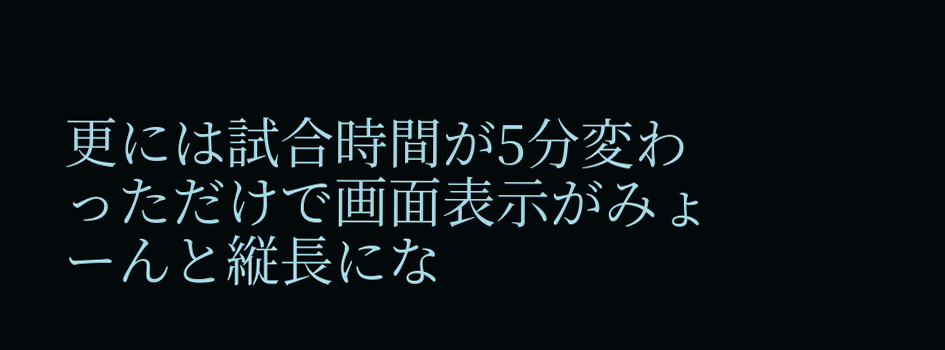更には試合時間が5分変わっただけで画面表示がみょーんと縦長にな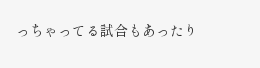っちゃってる試合もあったり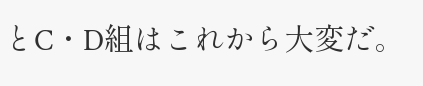とC・D組はこれから大変だ。